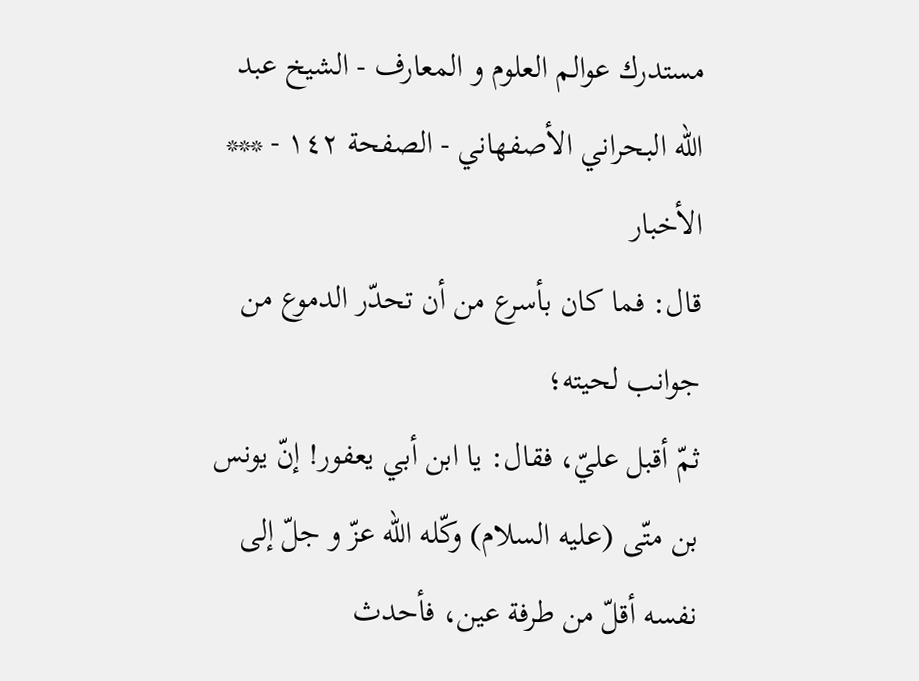مستدرك عوالم العلوم و المعارف - الشيخ عبد الله البحراني الأصفهاني - الصفحة ١٤٢ - *** الأخبار
قال: فما كان بأسرع من أن تحدّر الدموع من جوانب لحيته؛
ثمّ أقبل عليّ، فقال: يا ابن أبي يعفور! إنّ يونس بن متّى (عليه السلام) وكّله اللّه عزّ و جلّ إلى نفسه أقلّ من طرفة عين، فأحدث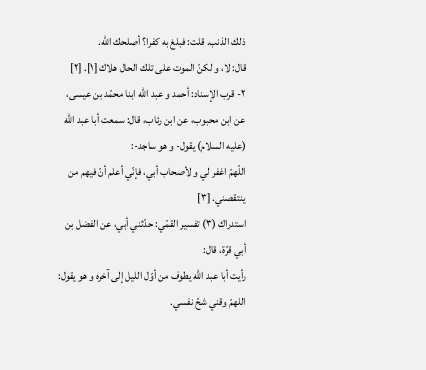ذلك الذنب. قلت: فبلغ به كفرا؟ أصلحك اللّه.
قال: لا، و لكنّ الموت على تلك الحال هلاك [١]. [٢]
٢- قرب الإسناد: أحمد و عبد اللّه ابنا محمّد بن عيسى، عن ابن محبوب، عن ابن رئاب، قال: سمعت أبا عبد اللّه (عليه السلام) يقول- و هو ساجد-:
اللّهمّ اغفر لي و لأصحاب أبي، فإنّي أعلم أنّ فيهم من ينتقصني. [٣]
استدراك (٣) تفسير القمّي: حدّثني أبي، عن الفضل بن أبي قرّة، قال:
رأيت أبا عبد اللّه يطوف من أوّل الليل إلى آخره و هو يقول: اللهمّ وقني شحّ نفسي.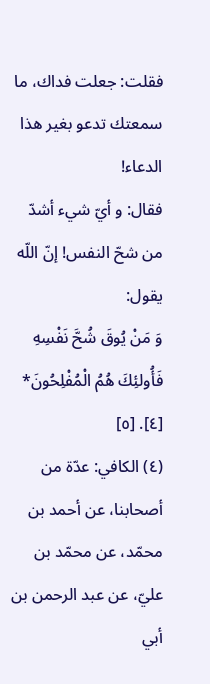فقلت: جعلت فداك، ما سمعتك تدعو بغير هذا الدعاء!
فقال: و أيّ شيء أشدّ من شحّ النفس! إنّ اللّه يقول:
وَ مَنْ يُوقَ شُحَّ نَفْسِهِ فَأُولئِكَ هُمُ الْمُفْلِحُونَ* [٤]. [٥]
(٤) الكافي: عدّة من أصحابنا، عن أحمد بن محمّد، عن محمّد بن عليّ، عن عبد الرحمن بن أبي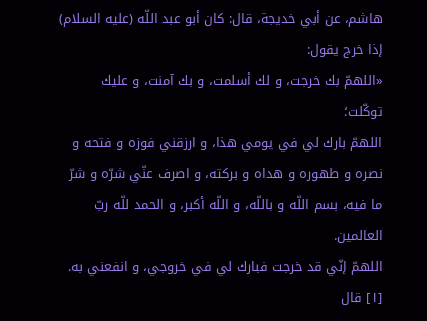هاشم، عن أبي خديجة، قال: كان أبو عبد اللّه (عليه السلام) إذا خرج يقول:
«اللهمّ بك خرجت، و لك أسلمت، و بك آمنت، و عليك توكّلت؛
اللهمّ بارك لي في يومي هذا، و ارزقني فوزه و فتحه و نصره و طهوره و هداه و بركته، و اصرف عنّي شرّه و شرّ ما فيه، بسم اللّه و باللّه، و اللّه أكبر، و الحمد للّه ربّ العالمين.
اللهمّ إنّي قد خرجت فبارك لي في خروجي، و انفعني به.
[١] قال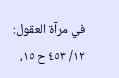في مرآة العقول: ١٢/ ٤٥٣ ح ١٥،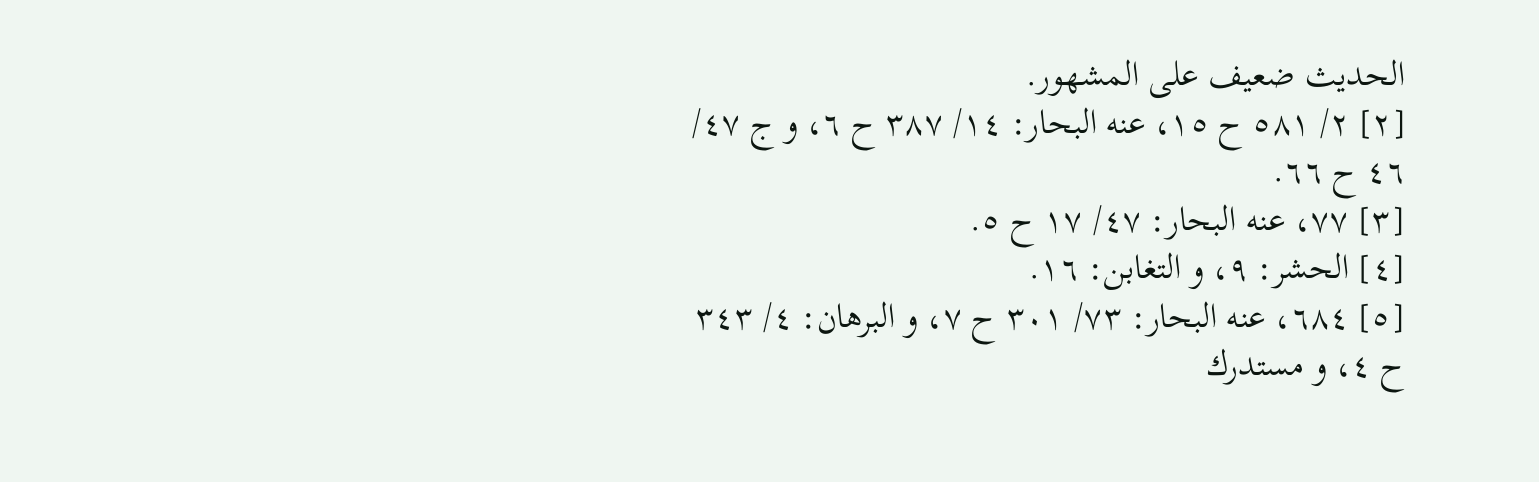الحديث ضعيف على المشهور.
[٢] ٢/ ٥٨١ ح ١٥، عنه البحار: ١٤/ ٣٨٧ ح ٦، و ج ٤٧/ ٤٦ ح ٦٦.
[٣] ٧٧، عنه البحار: ٤٧/ ١٧ ح ٥.
[٤] الحشر: ٩، و التغابن: ١٦.
[٥] ٦٨٤، عنه البحار: ٧٣/ ٣٠١ ح ٧، و البرهان: ٤/ ٣٤٣ ح ٤، و مستدرك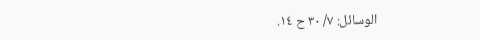الوسائل: ٧/ ٣٠ ح ١٤.